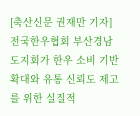[축산신문 권재만 기자] 전국한우협회 부산경남도지회가 한우 소비 기반 확대와 유통 신뢰도 제고를 위한 실질적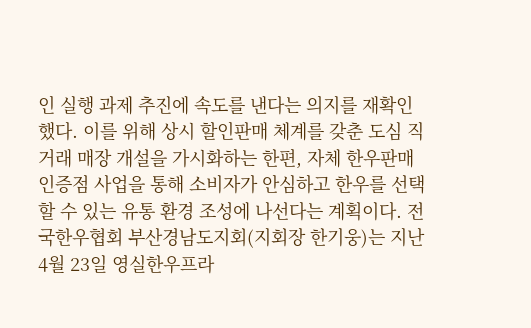인 실행 과제 추진에 속도를 낸다는 의지를 재확인했다. 이를 위해 상시 할인판매 체계를 갖춘 도심 직거래 매장 개설을 가시화하는 한편, 자체 한우판매인증점 사업을 통해 소비자가 안심하고 한우를 선택할 수 있는 유통 환경 조성에 나선다는 계획이다. 전국한우협회 부산경남도지회(지회장 한기웅)는 지난 4월 23일 영실한우프라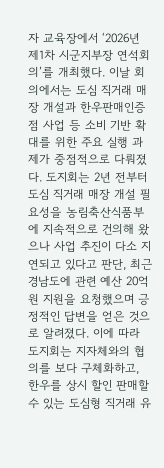자 교육장에서 ‘2026년 제1차 시군지부장 연석회의’를 개최했다. 이날 회의에서는 도심 직거래 매장 개설과 한우판매인증점 사업 등 소비 기반 확대를 위한 주요 실행 과제가 중점적으로 다뤄졌다. 도지회는 2년 전부터 도심 직거래 매장 개설 필요성을 농림축산식품부에 지속적으로 건의해 왔으나 사업 추진이 다소 지연되고 있다고 판단, 최근 경남도에 관련 예산 20억 원 지원을 요청했으며 긍정적인 답변을 얻은 것으로 알려졌다. 이에 따라 도지회는 지자체와의 협의를 보다 구체화하고, 한우를 상시 할인 판매할 수 있는 도심형 직거래 유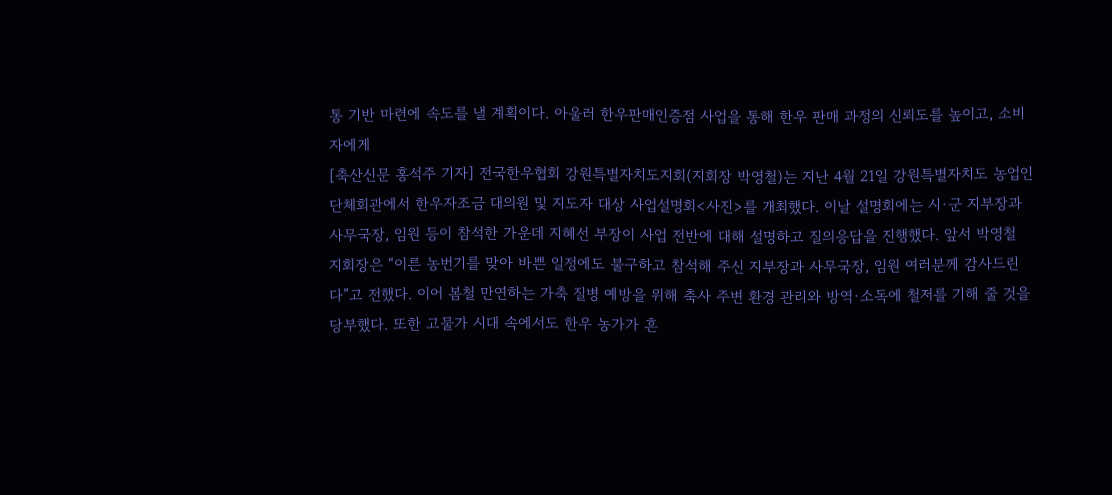통 기반 마련에 속도를 낼 계획이다. 아울러 한우판매인증점 사업을 통해 한우 판매 과정의 신뢰도를 높이고, 소비자에게
[축산신문 홍석주 기자] 전국한우협회 강원특별자치도지회(지회장 박영철)는 지난 4월 21일 강원특별자치도 농업인단체회관에서 한우자조금 대의원 및 지도자 대상 사업설명회<사진>를 개최했다. 이날 설명회에는 시·군 지부장과 사무국장, 임원 등이 참석한 가운데 지혜선 부장이 사업 전반에 대해 설명하고 질의응답을 진행했다. 앞서 박영철 지회장은 “이른 농번기를 맞아 바쁜 일정에도 불구하고 참석해 주신 지부장과 사무국장, 임원 여러분께 감사드린다”고 전했다. 이어 봄철 만연하는 가축 질병 예방을 위해 축사 주변 환경 관리와 방역·소독에 철저를 기해 줄 것을 당부했다. 또한 고물가 시대 속에서도 한우 농가가 흔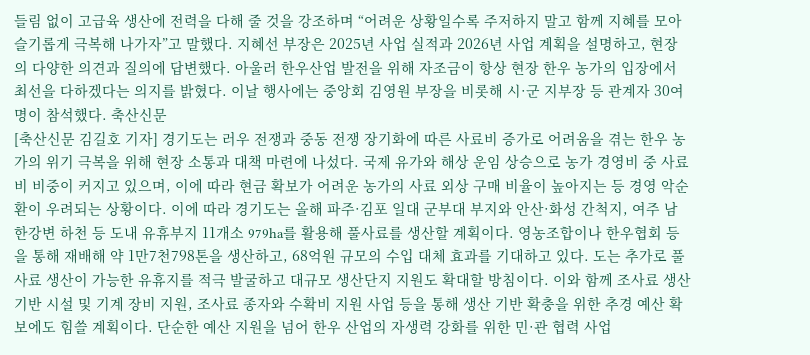들림 없이 고급육 생산에 전력을 다해 줄 것을 강조하며 “어려운 상황일수록 주저하지 말고 함께 지혜를 모아 슬기롭게 극복해 나가자”고 말했다. 지혜선 부장은 2025년 사업 실적과 2026년 사업 계획을 설명하고, 현장의 다양한 의견과 질의에 답변했다. 아울러 한우산업 발전을 위해 자조금이 항상 현장 한우 농가의 입장에서 최선을 다하겠다는 의지를 밝혔다. 이날 행사에는 중앙회 김영원 부장을 비롯해 시·군 지부장 등 관계자 30여 명이 참석했다. 축산신문
[축산신문 김길호 기자] 경기도는 러우 전쟁과 중동 전쟁 장기화에 따른 사료비 증가로 어려움을 겪는 한우 농가의 위기 극복을 위해 현장 소통과 대책 마련에 나섰다. 국제 유가와 해상 운임 상승으로 농가 경영비 중 사료비 비중이 커지고 있으며, 이에 따라 현금 확보가 어려운 농가의 사료 외상 구매 비율이 높아지는 등 경영 악순환이 우려되는 상황이다. 이에 따라 경기도는 올해 파주·김포 일대 군부대 부지와 안산·화성 간척지, 여주 남한강변 하천 등 도내 유휴부지 11개소 979ha를 활용해 풀사료를 생산할 계획이다. 영농조합이나 한우협회 등을 통해 재배해 약 1만7천798톤을 생산하고, 68억원 규모의 수입 대체 효과를 기대하고 있다. 도는 추가로 풀사료 생산이 가능한 유휴지를 적극 발굴하고 대규모 생산단지 지원도 확대할 방침이다. 이와 함께 조사료 생산 기반 시설 및 기계 장비 지원, 조사료 종자와 수확비 지원 사업 등을 통해 생산 기반 확충을 위한 추경 예산 확보에도 힘쓸 계획이다. 단순한 예산 지원을 넘어 한우 산업의 자생력 강화를 위한 민·관 협력 사업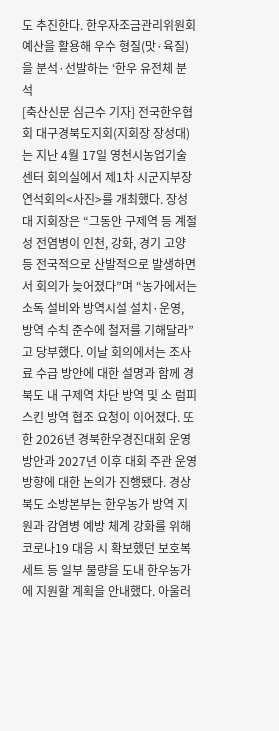도 추진한다. 한우자조금관리위원회 예산을 활용해 우수 형질(맛·육질)을 분석·선발하는 ‘한우 유전체 분석
[축산신문 심근수 기자] 전국한우협회 대구경북도지회(지회장 장성대)는 지난 4월 17일 영천시농업기술센터 회의실에서 제1차 시군지부장 연석회의<사진>를 개최했다. 장성대 지회장은 “그동안 구제역 등 계절성 전염병이 인천, 강화, 경기 고양 등 전국적으로 산발적으로 발생하면서 회의가 늦어졌다”며 “농가에서는 소독 설비와 방역시설 설치·운영, 방역 수칙 준수에 철저를 기해달라”고 당부했다. 이날 회의에서는 조사료 수급 방안에 대한 설명과 함께 경북도 내 구제역 차단 방역 및 소 럼피스킨 방역 협조 요청이 이어졌다. 또한 2026년 경북한우경진대회 운영 방안과 2027년 이후 대회 주관 운영 방향에 대한 논의가 진행됐다. 경상북도 소방본부는 한우농가 방역 지원과 감염병 예방 체계 강화를 위해 코로나19 대응 시 확보했던 보호복 세트 등 일부 물량을 도내 한우농가에 지원할 계획을 안내했다. 아울러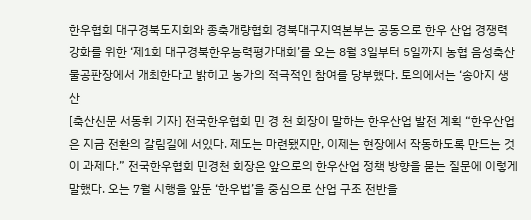한우협회 대구경북도지회와 종축개량협회 경북대구지역본부는 공동으로 한우 산업 경쟁력 강화를 위한 ‘제1회 대구경북한우능력평가대회’를 오는 8월 3일부터 5일까지 농협 음성축산물공판장에서 개최한다고 밝히고 농가의 적극적인 참여를 당부했다. 토의에서는 ‘송아지 생산
[축산신문 서동휘 기자] 전국한우협회 민 경 천 회장이 말하는 한우산업 발전 계획 “한우산업은 지금 전환의 갈림길에 서있다. 제도는 마련됐지만, 이제는 현장에서 작동하도록 만드는 것이 과제다.” 전국한우협회 민경천 회장은 앞으로의 한우산업 정책 방향을 묻는 질문에 이렇게 말했다. 오는 7월 시행을 앞둔 ‘한우법’을 중심으로 산업 구조 전반을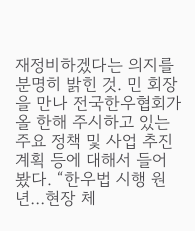재정비하겠다는 의지를 분명히 밝힌 것. 민 회장을 만나 전국한우협회가 올 한해 주시하고 있는 주요 정책 및 사업 추진계획 등에 대해서 들어봤다. “한우법 시행 원년…현장 체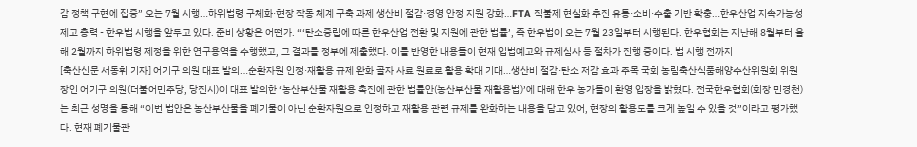감 정책 구현에 집중” 오는 7월 시행…하위법령 구체화·현장 작동 체계 구축 과제 생산비 절감·경영 안정 지원 강화…FTA 직불제 현실화 추진 유통·소비·수출 기반 확충…한우산업 지속가능성 제고 총력 - 한우법 시행을 앞두고 있다. 준비 상황은 어떤가. “‘탄소중립에 따른 한우산업 전환 및 지원에 관한 법률’, 즉 한우법이 오는 7월 23일부터 시행된다. 한우협회는 지난해 8월부터 올해 2월까지 하위법령 제정을 위한 연구용역을 수행했고, 그 결과를 정부에 제출했다. 이를 반영한 내용들이 현재 입법예고와 규제심사 등 절차가 진행 중이다. 법 시행 전까지
[축산신문 서동휘 기자] 어기구 의원 대표 발의…순환자원 인정·재활용 규제 완화 골자 사료 원료로 활용 확대 기대…생산비 절감·탄소 저감 효과 주목 국회 농림축산식품해양수산위원회 위원장인 어기구 의원(더불어민주당, 당진시)이 대표 발의한 ‘농산부산물 재활용 촉진에 관한 법률안(농산부산물 재활용법)’에 대해 한우 농가들이 환영 입장을 밝혔다. 전국한우협회(회장 민경천)는 최근 성명을 통해 “이번 법안은 농산부산물을 폐기물이 아닌 순환자원으로 인정하고 재활용 관련 규제를 완화하는 내용을 담고 있어, 현장의 활용도를 크게 높일 수 있을 것”이라고 평가했다. 현재 폐기물관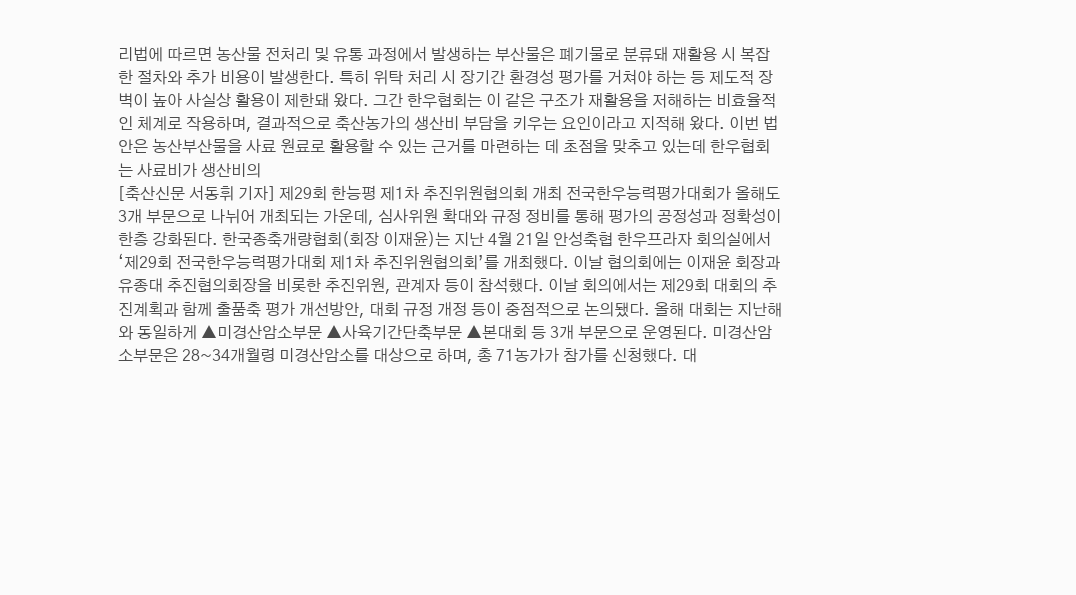리법에 따르면 농산물 전처리 및 유통 과정에서 발생하는 부산물은 폐기물로 분류돼 재활용 시 복잡한 절차와 추가 비용이 발생한다. 특히 위탁 처리 시 장기간 환경성 평가를 거쳐야 하는 등 제도적 장벽이 높아 사실상 활용이 제한돼 왔다. 그간 한우협회는 이 같은 구조가 재활용을 저해하는 비효율적인 체계로 작용하며, 결과적으로 축산농가의 생산비 부담을 키우는 요인이라고 지적해 왔다. 이번 법안은 농산부산물을 사료 원료로 활용할 수 있는 근거를 마련하는 데 초점을 맞추고 있는데 한우협회는 사료비가 생산비의
[축산신문 서동휘 기자] 제29회 한능평 제1차 추진위원협의회 개최 전국한우능력평가대회가 올해도 3개 부문으로 나뉘어 개최되는 가운데, 심사위원 확대와 규정 정비를 통해 평가의 공정성과 정확성이 한층 강화된다. 한국종축개량협회(회장 이재윤)는 지난 4월 21일 안성축협 한우프라자 회의실에서 ‘제29회 전국한우능력평가대회 제1차 추진위원협의회’를 개최했다. 이날 협의회에는 이재윤 회장과 유종대 추진협의회장을 비롯한 추진위원, 관계자 등이 참석했다. 이날 회의에서는 제29회 대회의 추진계획과 함께 출품축 평가 개선방안, 대회 규정 개정 등이 중점적으로 논의됐다. 올해 대회는 지난해와 동일하게 ▲미경산암소부문 ▲사육기간단축부문 ▲본대회 등 3개 부문으로 운영된다. 미경산암소부문은 28~34개월령 미경산암소를 대상으로 하며, 총 71농가가 참가를 신청했다. 대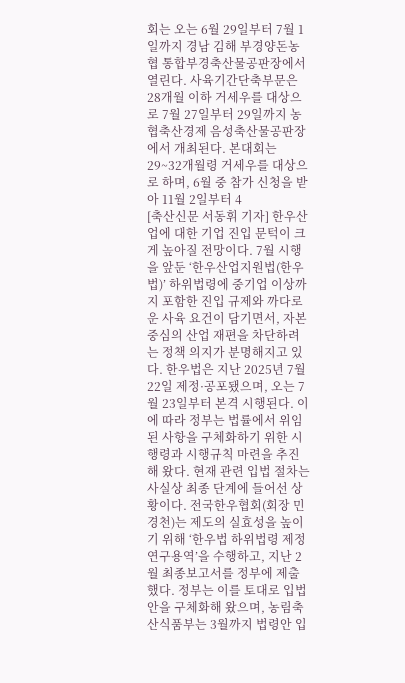회는 오는 6월 29일부터 7월 1일까지 경남 김해 부경양돈농협 통합부경축산물공판장에서 열린다. 사육기간단축부문은 28개월 이하 거세우를 대상으로 7월 27일부터 29일까지 농협축산경제 음성축산물공판장에서 개최된다. 본대회는 29~32개월령 거세우를 대상으로 하며, 6월 중 참가 신청을 받아 11월 2일부터 4
[축산신문 서동휘 기자] 한우산업에 대한 기업 진입 문턱이 크게 높아질 전망이다. 7월 시행을 앞둔 ‘한우산업지원법(한우법)’ 하위법령에 중기업 이상까지 포함한 진입 규제와 까다로운 사육 요건이 담기면서, 자본 중심의 산업 재편을 차단하려는 정책 의지가 분명해지고 있다. 한우법은 지난 2025년 7월 22일 제정·공포됐으며, 오는 7월 23일부터 본격 시행된다. 이에 따라 정부는 법률에서 위임된 사항을 구체화하기 위한 시행령과 시행규칙 마련을 추진해 왔다. 현재 관련 입법 절차는 사실상 최종 단계에 들어선 상황이다. 전국한우협회(회장 민경천)는 제도의 실효성을 높이기 위해 ‘한우법 하위법령 제정 연구용역’을 수행하고, 지난 2월 최종보고서를 정부에 제출했다. 정부는 이를 토대로 입법안을 구체화해 왔으며, 농림축산식품부는 3월까지 법령안 입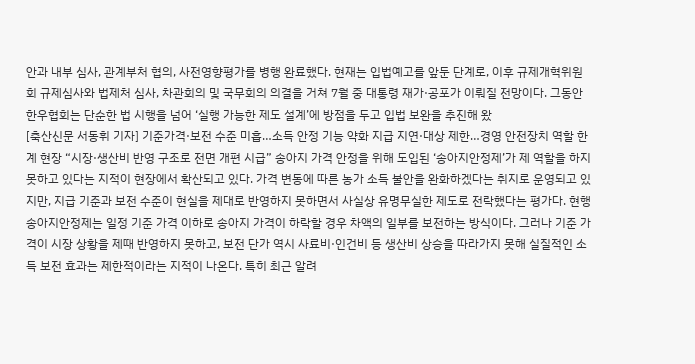안과 내부 심사, 관계부처 협의, 사전영향평가를 병행 완료했다. 현재는 입법예고를 앞둔 단계로, 이후 규제개혁위원회 규제심사와 법제처 심사, 차관회의 및 국무회의 의결을 거쳐 7월 중 대통령 재가·공포가 이뤄질 전망이다. 그동안 한우협회는 단순한 법 시행을 넘어 ‘실행 가능한 제도 설계’에 방점을 두고 입법 보완을 추진해 왔
[축산신문 서동휘 기자] 기준가격·보전 수준 미흡…소득 안정 기능 약화 지급 지연·대상 제한…경영 안전장치 역할 한계 현장 “시장·생산비 반영 구조로 전면 개편 시급” 송아지 가격 안정을 위해 도입된 ‘송아지안정제’가 제 역할을 하지 못하고 있다는 지적이 현장에서 확산되고 있다. 가격 변동에 따른 농가 소득 불안을 완화하겠다는 취지로 운영되고 있지만, 지급 기준과 보전 수준이 현실을 제대로 반영하지 못하면서 사실상 유명무실한 제도로 전락했다는 평가다. 현행 송아지안정제는 일정 기준 가격 이하로 송아지 가격이 하락할 경우 차액의 일부를 보전하는 방식이다. 그러나 기준 가격이 시장 상황을 제때 반영하지 못하고, 보전 단가 역시 사료비·인건비 등 생산비 상승을 따라가지 못해 실질적인 소득 보전 효과는 제한적이라는 지적이 나온다. 특히 최근 알려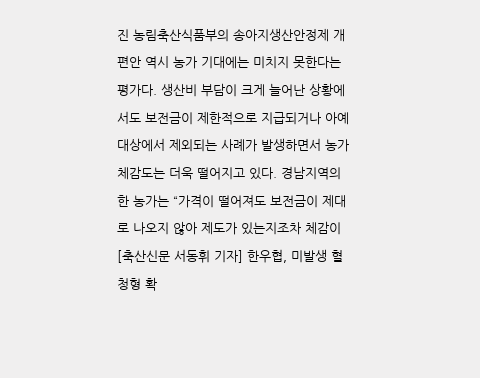진 농림축산식품부의 송아지생산안정제 개편안 역시 농가 기대에는 미치지 못한다는 평가다. 생산비 부담이 크게 늘어난 상황에서도 보전금이 제한적으로 지급되거나 아예 대상에서 제외되는 사례가 발생하면서 농가 체감도는 더욱 떨어지고 있다. 경남지역의 한 농가는 “가격이 떨어져도 보전금이 제대로 나오지 않아 제도가 있는지조차 체감이
[축산신문 서동휘 기자] 한우협, 미발생 혈청형 확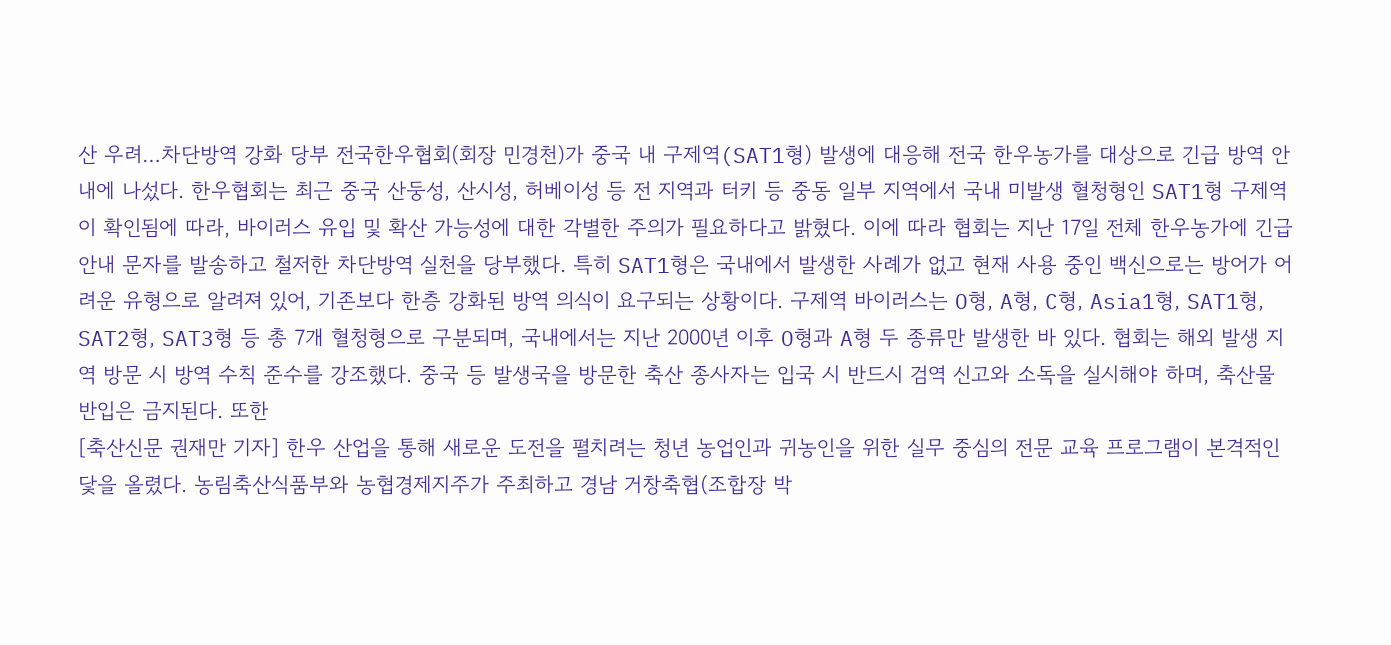산 우려…차단방역 강화 당부 전국한우협회(회장 민경천)가 중국 내 구제역(SAT1형) 발생에 대응해 전국 한우농가를 대상으로 긴급 방역 안내에 나섰다. 한우협회는 최근 중국 산둥성, 산시성, 허베이성 등 전 지역과 터키 등 중동 일부 지역에서 국내 미발생 혈청형인 SAT1형 구제역이 확인됨에 따라, 바이러스 유입 및 확산 가능성에 대한 각별한 주의가 필요하다고 밝혔다. 이에 따라 협회는 지난 17일 전체 한우농가에 긴급 안내 문자를 발송하고 철저한 차단방역 실천을 당부했다. 특히 SAT1형은 국내에서 발생한 사례가 없고 현재 사용 중인 백신으로는 방어가 어려운 유형으로 알려져 있어, 기존보다 한층 강화된 방역 의식이 요구되는 상황이다. 구제역 바이러스는 O형, A형, C형, Asia1형, SAT1형, SAT2형, SAT3형 등 총 7개 혈청형으로 구분되며, 국내에서는 지난 2000년 이후 O형과 A형 두 종류만 발생한 바 있다. 협회는 해외 발생 지역 방문 시 방역 수칙 준수를 강조했다. 중국 등 발생국을 방문한 축산 종사자는 입국 시 반드시 검역 신고와 소독을 실시해야 하며, 축산물 반입은 금지된다. 또한
[축산신문 권재만 기자] 한우 산업을 통해 새로운 도전을 펼치려는 청년 농업인과 귀농인을 위한 실무 중심의 전문 교육 프로그램이 본격적인 닻을 올렸다. 농림축산식품부와 농협경제지주가 주최하고 경남 거창축협(조합장 박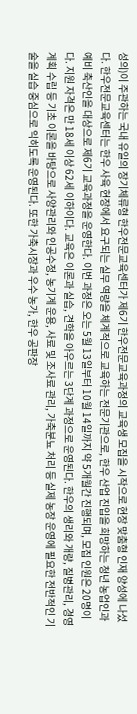성의)이 주관하는 국내 유일의 장기체류형 한우전문교육센터가 제6기 한우전문교육과정의 교육생 모집을 시작으로 현장 맞춤형 인재 양성에 나섰다. 한우전문교육센터는 한우 사육 현장에서 요구되는 실무 역량을 체계적으로 교육하는 전문기관으로, 한우 산업 진입을 희망하는 청년 농업인과 예비 축산인을 대상으로 제6기 교육과정을 운영한다. 이번 과정은 오는 5월 13일부터 10월 14일까지 약 5개월간 진행되며, 모집 인원은 20명이다. 지원 자격은 만 18세 이상 62세 이하이다. 교육은 이론과 실습, 견학을 아우르는 3단계 과정으로 운영된다. 한우의 생리와 개량, 질병관리, 경영계획 수립 등 기초 이론을 바탕으로 사양관리와 인공수정, 농기계 운용, 사료 및 조사료 관리, 가축분뇨 처리 등 실제 농장 운영에 필요한 전반적인 기술을 실습 중심으로 익히도록 운영된다. 또한 가축시장과 우수 농가, 한우 공판장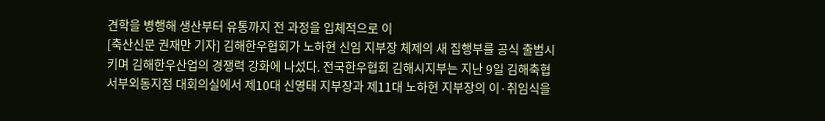견학을 병행해 생산부터 유통까지 전 과정을 입체적으로 이
[축산신문 권재만 기자] 김해한우협회가 노하현 신임 지부장 체제의 새 집행부를 공식 출범시키며 김해한우산업의 경쟁력 강화에 나섰다. 전국한우협회 김해시지부는 지난 9일 김해축협 서부외동지점 대회의실에서 제10대 신영태 지부장과 제11대 노하현 지부장의 이·취임식을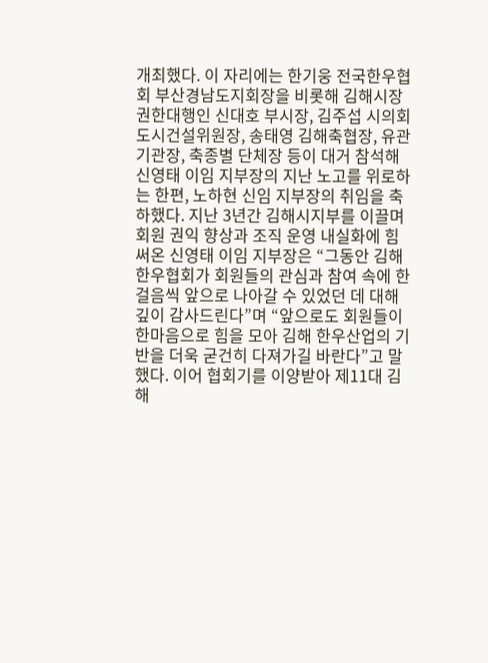개최했다. 이 자리에는 한기웅 전국한우협회 부산경남도지회장을 비롯해 김해시장 권한대행인 신대호 부시장, 김주섭 시의회 도시건설위원장, 송태영 김해축협장, 유관기관장, 축종별 단체장 등이 대거 참석해 신영태 이임 지부장의 지난 노고를 위로하는 한편, 노하현 신임 지부장의 취임을 축하했다. 지난 3년간 김해시지부를 이끌며 회원 권익 향상과 조직 운영 내실화에 힘써온 신영태 이임 지부장은 “그동안 김해한우협회가 회원들의 관심과 참여 속에 한걸음씩 앞으로 나아갈 수 있었던 데 대해 깊이 감사드린다”며 “앞으로도 회원들이 한마음으로 힘을 모아 김해 한우산업의 기반을 더욱 굳건히 다져가길 바란다”고 말했다. 이어 협회기를 이양받아 제11대 김해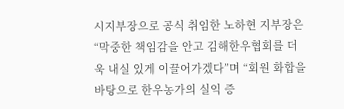시지부장으로 공식 취임한 노하현 지부장은 “막중한 책임감을 안고 김해한우협회를 더욱 내실 있게 이끌어가겠다”며 “회원 화합을 바탕으로 한우농가의 실익 증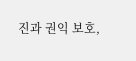진과 권익 보호,